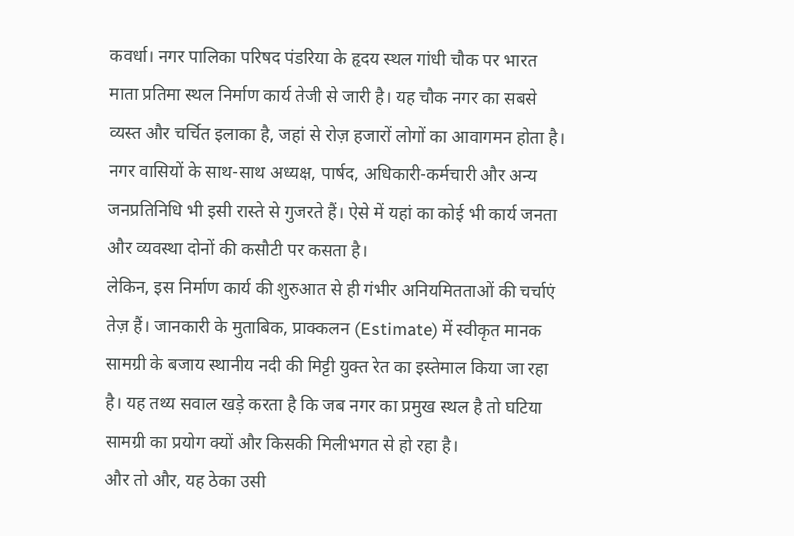कवर्धा। नगर पालिका परिषद पंडरिया के हृदय स्थल गांधी चौक पर भारत माता प्रतिमा स्थल निर्माण कार्य तेजी से जारी है। यह चौक नगर का सबसे व्यस्त और चर्चित इलाका है, जहां से रोज़ हजारों लोगों का आवागमन होता है। नगर वासियों के साथ-साथ अध्यक्ष, पार्षद, अधिकारी-कर्मचारी और अन्य जनप्रतिनिधि भी इसी रास्ते से गुजरते हैं। ऐसे में यहां का कोई भी कार्य जनता और व्यवस्था दोनों की कसौटी पर कसता है।
लेकिन, इस निर्माण कार्य की शुरुआत से ही गंभीर अनियमितताओं की चर्चाएं तेज़ हैं। जानकारी के मुताबिक, प्राक्कलन (Estimate) में स्वीकृत मानक सामग्री के बजाय स्थानीय नदी की मिट्टी युक्त रेत का इस्तेमाल किया जा रहा है। यह तथ्य सवाल खड़े करता है कि जब नगर का प्रमुख स्थल है तो घटिया सामग्री का प्रयोग क्यों और किसकी मिलीभगत से हो रहा है।
और तो और, यह ठेका उसी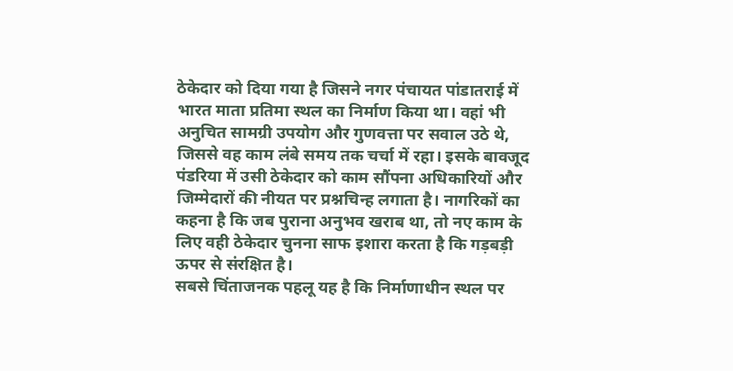ठेकेदार को दिया गया है जिसने नगर पंचायत पांडातराई में भारत माता प्रतिमा स्थल का निर्माण किया था। वहां भी अनुचित सामग्री उपयोग और गुणवत्ता पर सवाल उठे थे, जिससे वह काम लंबे समय तक चर्चा में रहा। इसके बावजूद पंडरिया में उसी ठेकेदार को काम सौंपना अधिकारियों और जिम्मेदारों की नीयत पर प्रश्नचिन्ह लगाता है। नागरिकों का कहना है कि जब पुराना अनुभव खराब था, तो नए काम के लिए वही ठेकेदार चुनना साफ इशारा करता है कि गड़बड़ी ऊपर से संरक्षित है।
सबसे चिंताजनक पहलू यह है कि निर्माणाधीन स्थल पर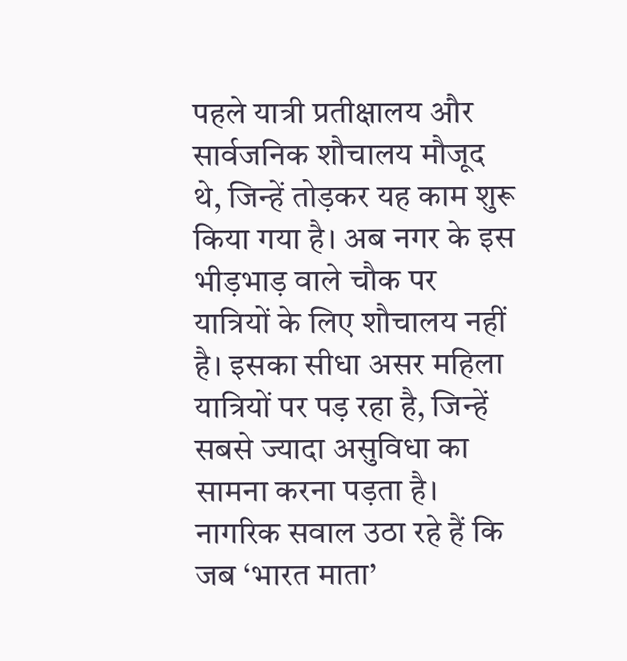पहले यात्री प्रतीक्षालय और सार्वजनिक शौचालय मौजूद थे, जिन्हें तोड़कर यह काम शुरू किया गया है। अब नगर के इस भीड़भाड़ वाले चौक पर यात्रियों के लिए शौचालय नहीं है। इसका सीधा असर महिला यात्रियों पर पड़ रहा है, जिन्हें सबसे ज्यादा असुविधा का सामना करना पड़ता है। नागरिक सवाल उठा रहे हैं कि जब ‘भारत माता’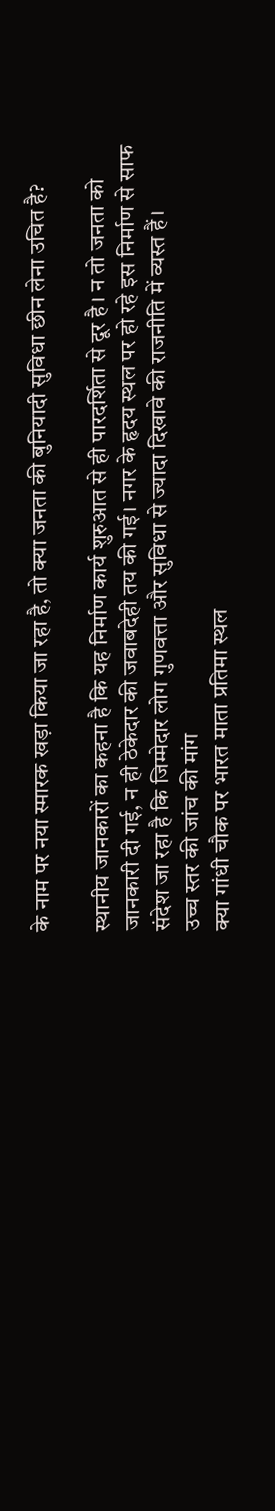के नाम पर नया स्मारक खड़ा किया जा रहा है, तो क्या जनता की बुनियादी सुविधा छीन लेना उचित है?

स्थानीय जानकारों का कहना है कि यह निर्माण कार्य शुरुआत से ही पारदर्शिता से दूर है। न तो जनता को जानकारी दी गई, न ही ठेकेदार की जवाबदेही तय की गई। नगर के हृदय स्थल पर हो रहे इस निर्माण से साफ संदेश जा रहा है कि जिम्मेदार लोग गुणवत्ता और सुविधा से ज्यादा दिखावे की राजनीति में व्यस्त हैं।
उच्च स्तर की जांच की मांग
क्या गांधी चौक पर भारत माता प्रतिमा स्थल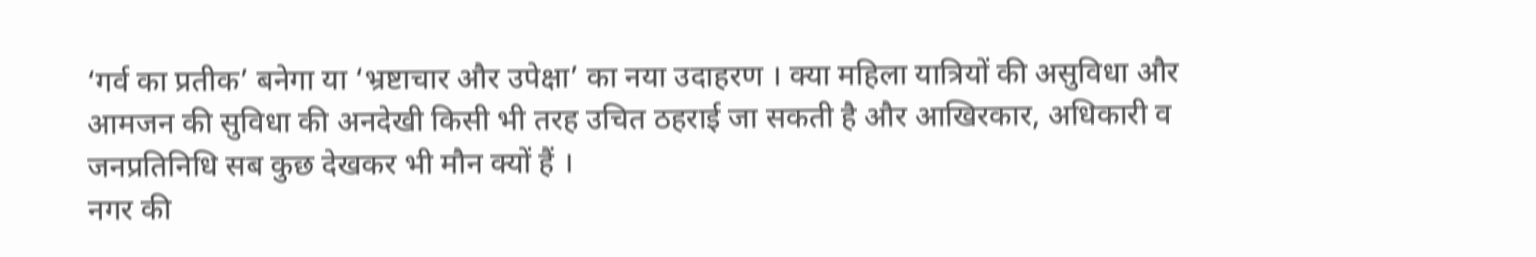‘गर्व का प्रतीक’ बनेगा या ‘भ्रष्टाचार और उपेक्षा’ का नया उदाहरण । क्या महिला यात्रियों की असुविधा और आमजन की सुविधा की अनदेखी किसी भी तरह उचित ठहराई जा सकती है और आखिरकार, अधिकारी व जनप्रतिनिधि सब कुछ देखकर भी मौन क्यों हैं ।
नगर की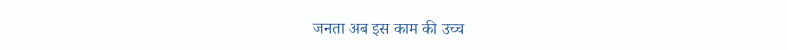जनता अब इस काम की उच्च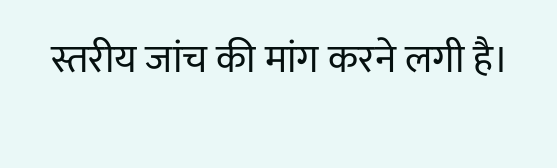स्तरीय जांच की मांग करने लगी है।